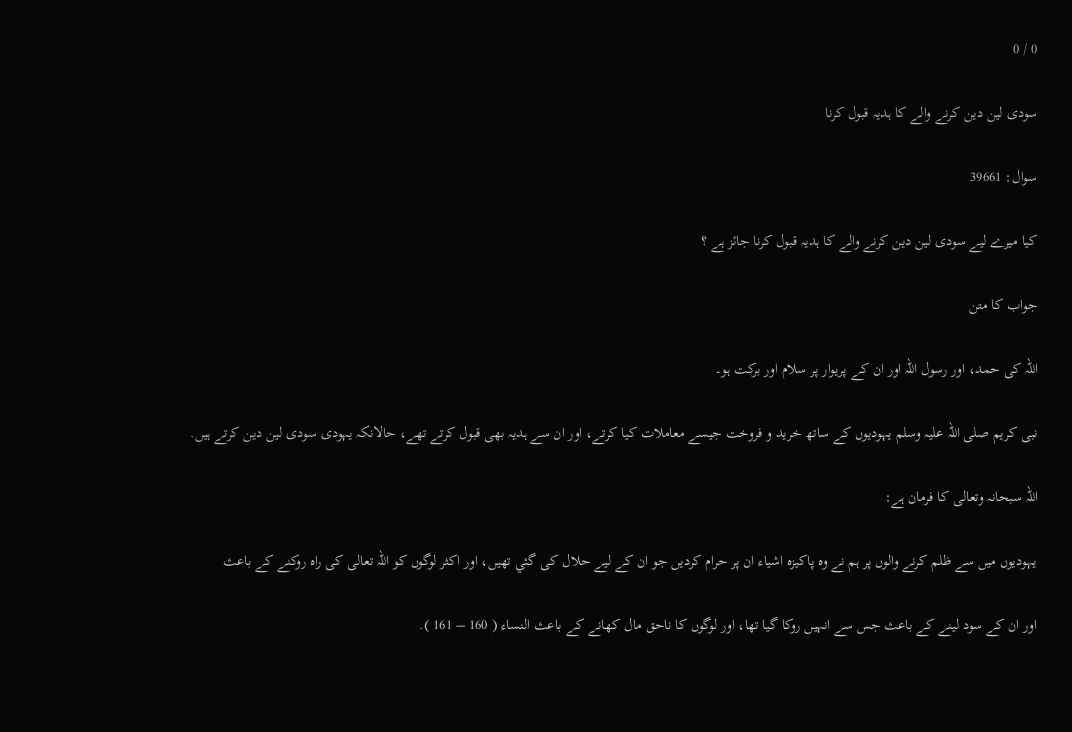0 / 0

سودى لين دين كرنے والے كا ہديہ قبول كرنا

سوال: 39661

كيا ميرے ليے سودى لين دين كرنے والے كا ہديہ قبول كرنا جائز ہے ؟

جواب کا متن

اللہ کی حمد، اور رسول اللہ اور ان کے پریوار پر سلام اور برکت ہو۔

نبى كريم صلى اللہ عليہ وسلم يہوديوں كے ساتھ خريد و فروخت جيسے معاملات كيا كرتے، اور ان سے ہديہ بھى قبول كرتے تھے، حالانكہ يہودى سودى لين دين كرتے ہيں.

اللہ سبحانہ وتعالى كا فرمان ہے:

يہوديوں ميں سے ظلم كرنے والوں پر ہم نے وہ پاكيزہ اشياء ان پر حرام كرديں جو ان كے ليے حلال كى گئي تھيں، اور اكثر لوگوں كو اللہ تعالى كى راہ روكنے كے باعث

اور ان كے سود لينے كے باعث جس سے انہيں روكا گيا تھا، اور لوگوں كا ناحق مال كھانے كے باعث النساء ( 160 – 161 ).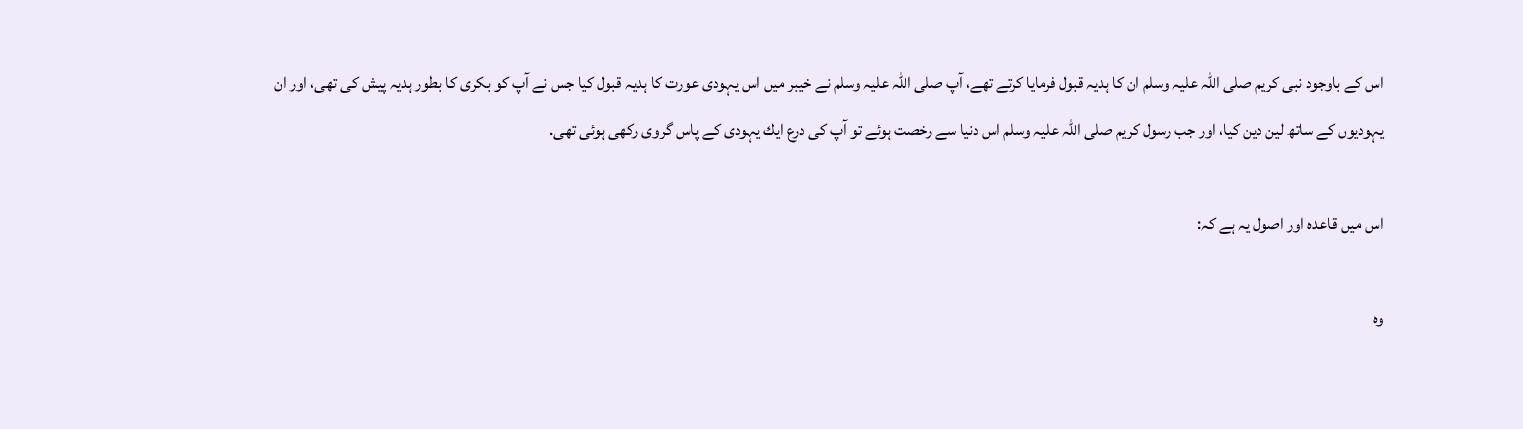اس كے باوجود نبى كريم صلى اللہ عليہ وسلم ان كا ہديہ قبول فرمايا كرتے تھے، آپ صلى اللہ عليہ وسلم نے خيبر ميں اس يہودى عورت كا ہديہ قبول كيا جس نے آپ كو بكرى كا بطور ہديہ پيش كى تھى، اور ان يہوديوں كے ساتھ لين دين كيا، اور جب رسول كريم صلى اللہ عليہ وسلم اس دنيا سے رخصت ہوئے تو آپ كى درع ايك يہودى كے پاس گروى ركھى ہوئى تھى.

اس ميں قاعدہ اور اصول يہ ہے كہ:

وہ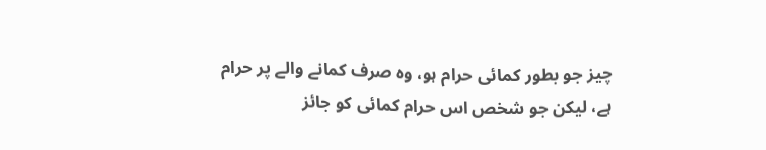چيز جو بطور كمائى حرام ہو، وہ صرف كمانے والے پر حرام ہے، ليكن جو شخص اس حرام كمائى كو جائز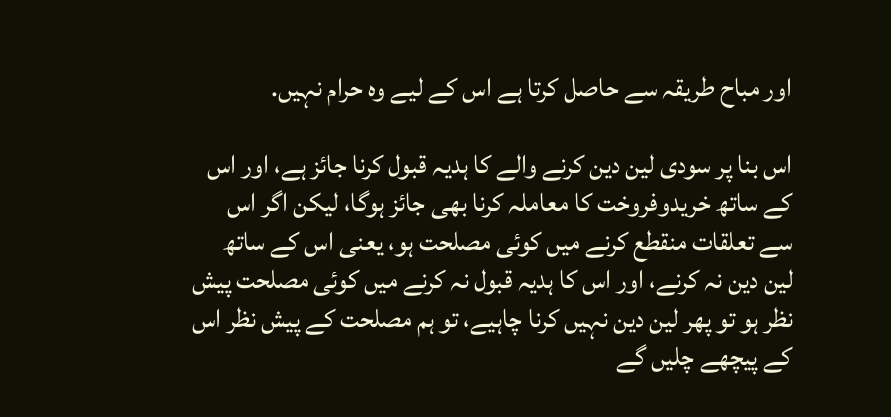اور مباح طريقہ سے حاصل كرتا ہے اس كے ليے وہ حرام نہيں.

اس بنا پر سودى لين دين كرنے والے كا ہديہ قبول كرنا جائز ہے، اور اس كے ساتھ خريدوفروخت كا معاملہ كرنا بھى جائز ہوگا، ليكن اگر اس سے تعلقات منقطع كرنے ميں كوئى مصلحت ہو، يعنى اس كے ساتھ لين دين نہ كرنے، اور اس كا ہديہ قبول نہ كرنے ميں كوئى مصلحت پيش نظر ہو تو پھر لين دين نہيں كرنا چاہيے، تو ہم مصلحت كے پيش نظر اس كے پيچھے چليں گے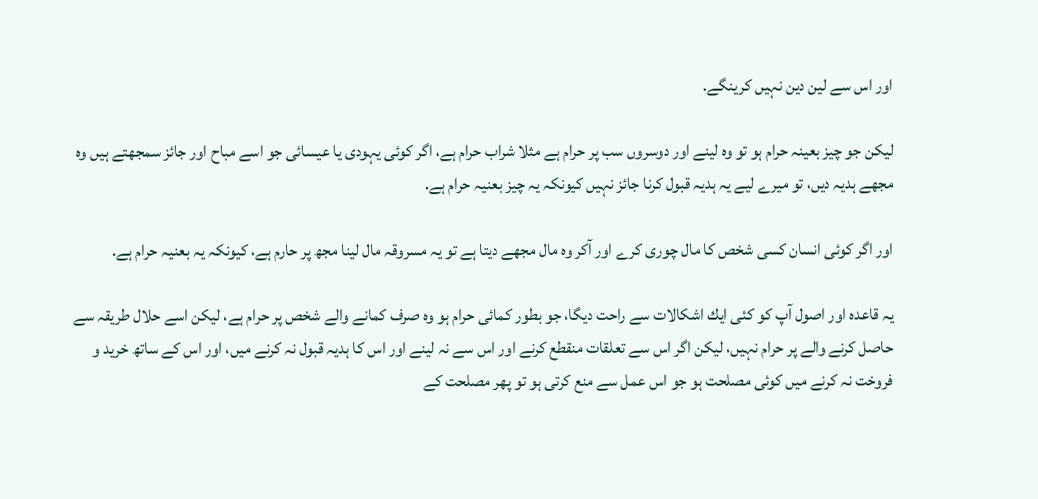اور اس سے لين دين نہيں كرينگے.

ليكن جو چيز بعينہ حرام ہو تو وہ لينے اور دوسروں سب پر حرام ہے مثلا شراب حرام ہے، اگر كوئى يہودى يا عيسائى جو اسے مباح اور جائز سمجھتے ہيں وہ مجھے ہديہ ديں، تو ميرے ليے يہ ہديہ قبول كرنا جائز نہيں كيونكہ يہ چيز بعنيہ حرام ہے.

اور اگر كوئى انسان كسى شخص كا مال چورى كرے اور آكر وہ مال مجھے ديتا ہے تو يہ مسروقہ مال لينا مجھ پر حارم ہے، كيونكہ يہ بعنيہ حرام ہے.

يہ قاعدہ اور اصول آپ كو كئى ايك اشكالات سے راحت ديگا، جو بطور كمائى حرام ہو وہ صرف كمانے والے شخص پر حرام ہے، ليكن اسے حلال طريقہ سے حاصل كرنے والے پر حرام نہيں، ليكن اگر اس سے تعلقات منقطع كرنے اور اس سے نہ لينے اور اس كا ہديہ قبول نہ كرنے ميں، اور اس كے ساتھ خريد و فروخت نہ كرنے ميں كوئى مصلحت ہو جو اس عمل سے منع كرتى ہو تو پھر مصلحت كے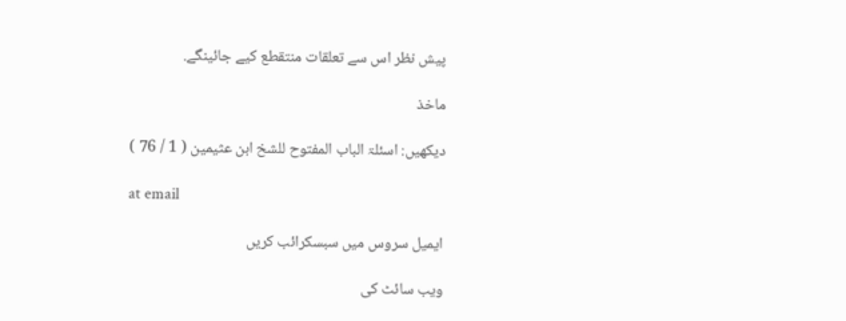پيش نظر اس سے تعلقات منتقطع كيے جائينگے.

ماخذ

ديكھيں: اسئلۃ الباب المفتوح للشخ ابن عثيمين ( 1 / 76 )

at email

ایمیل سروس میں سبسکرائب کریں

ویب سائٹ کی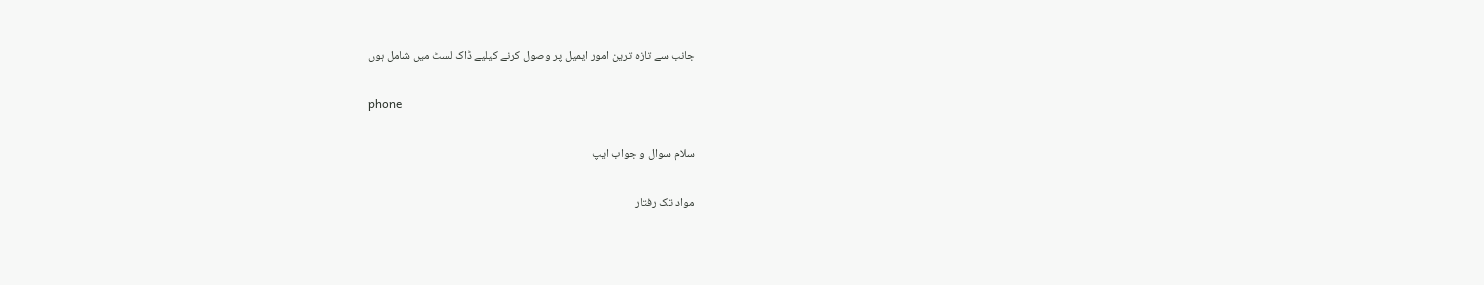جانب سے تازہ ترین امور ایمیل پر وصول کرنے کیلیے ڈاک لسٹ میں شامل ہوں

phone

سلام سوال و جواب ایپ

مواد تک رفتار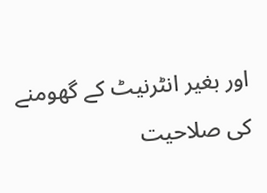اور بغیر انٹرنیٹ کے گھومنے کی صلاحیت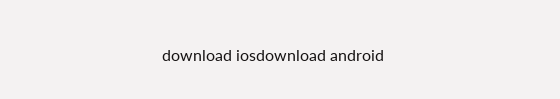download iosdownload android